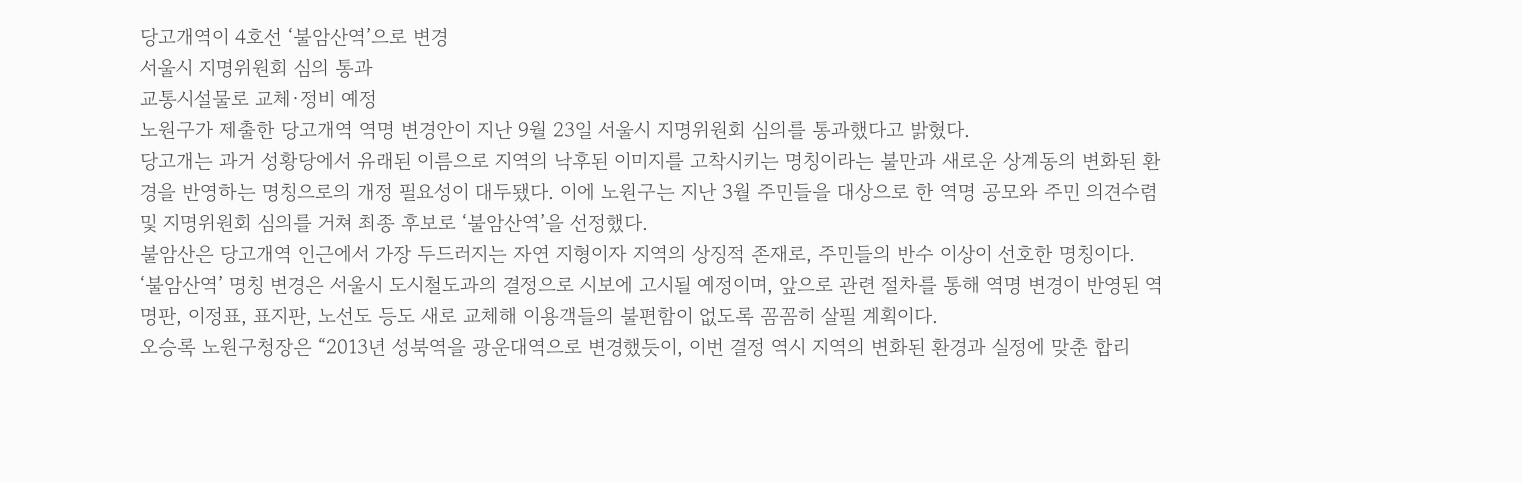당고개역이 4호선 ‘불암산역’으로 변경
서울시 지명위원회 심의 통과
교통시설물로 교체·정비 예정
노원구가 제출한 당고개역 역명 변경안이 지난 9월 23일 서울시 지명위원회 심의를 통과했다고 밝혔다.
당고개는 과거 성황당에서 유래된 이름으로 지역의 낙후된 이미지를 고착시키는 명칭이라는 불만과 새로운 상계동의 변화된 환경을 반영하는 명칭으로의 개정 필요성이 대두됐다. 이에 노원구는 지난 3월 주민들을 대상으로 한 역명 공모와 주민 의견수렴 및 지명위원회 심의를 거쳐 최종 후보로 ‘불암산역’을 선정했다.
불암산은 당고개역 인근에서 가장 두드러지는 자연 지형이자 지역의 상징적 존재로, 주민들의 반수 이상이 선호한 명칭이다.
‘불암산역’ 명칭 변경은 서울시 도시철도과의 결정으로 시보에 고시될 예정이며, 앞으로 관련 절차를 통해 역명 변경이 반영된 역명판, 이정표, 표지판, 노선도 등도 새로 교체해 이용객들의 불편함이 없도록 꼼꼼히 살필 계획이다.
오승록 노원구청장은 “2013년 성북역을 광운대역으로 변경했듯이, 이번 결정 역시 지역의 변화된 환경과 실정에 맞춘 합리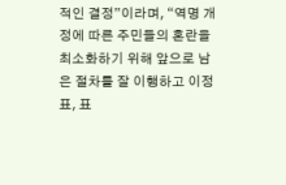적인 결정”이라며, “역명 개정에 따른 주민들의 혼란을 최소화하기 위해 앞으로 남은 절차를 잘 이행하고 이정표, 표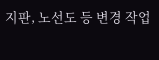지판, 노선도 등 변경 작업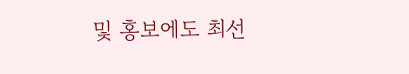및 홍보에도 최선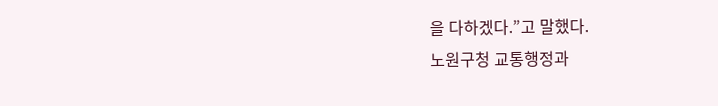을 다하겠다.”고 말했다.
노원구청 교통행정과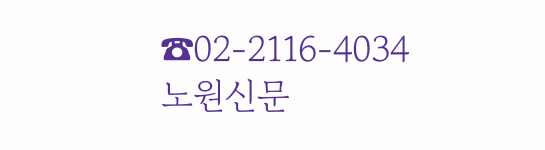☎02-2116-4034
노원신문